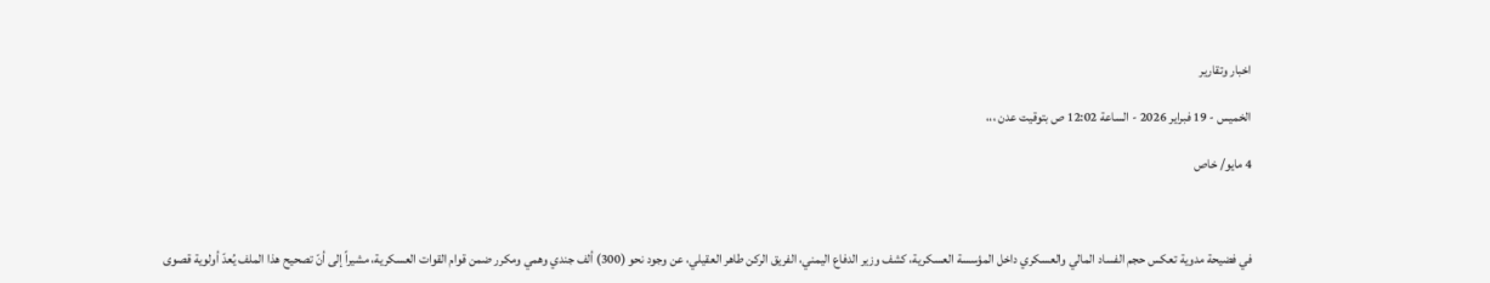اخبار وتقارير

الخميس - 19 فبراير 2026 - الساعة 12:02 ص بتوقيت عدن ،،،

4 مايو/ خاص



في فضيحة مدوية تعكس حجم الفساد المالي والعسكري داخل المؤسسة العسكرية، كشف وزير الدفاع اليمني، الفريق الركن طاهر العقيلي، عن وجود نحو (300) ألف جندي وهمي ومكرر ضمن قوام القوات العسكرية، مشيراً إلى أنّ تصحيح هذا الملف يُعدّ أولوية قصوى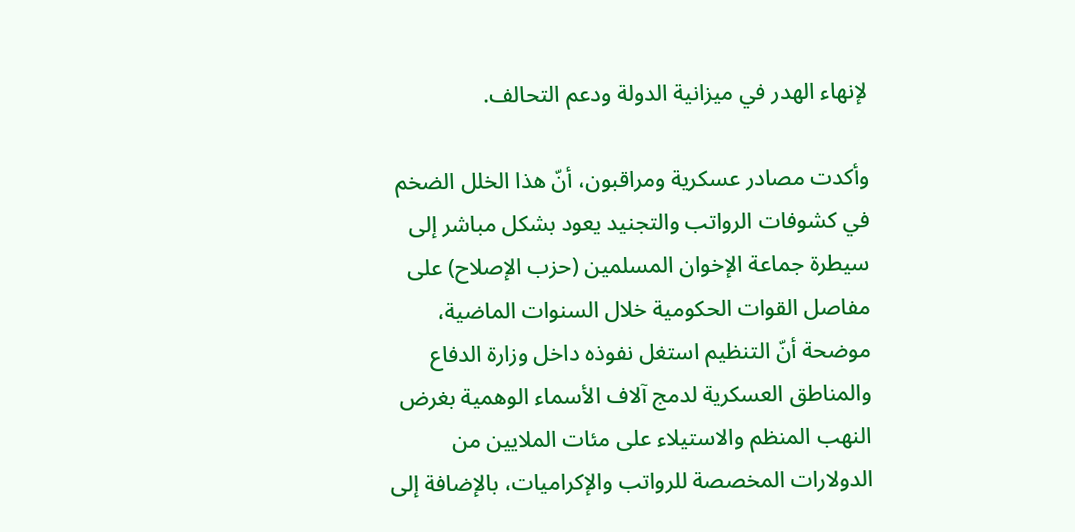لإنهاء الهدر في ميزانية الدولة ودعم التحالف.

وأكدت مصادر عسكرية ومراقبون، أنّ هذا الخلل الضخم في كشوفات الرواتب والتجنيد يعود بشكل مباشر إلى سيطرة جماعة الإخوان المسلمين (حزب الإصلاح) على مفاصل القوات الحكومية خلال السنوات الماضية، موضحة أنّ التنظيم استغل نفوذه داخل وزارة الدفاع والمناطق العسكرية لدمج آلاف الأسماء الوهمية بغرض النهب المنظم والاستيلاء على مئات الملايين من الدولارات المخصصة للرواتب والإكراميات، بالإضافة إلى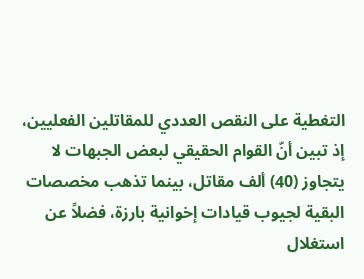التغطية على النقص العددي للمقاتلين الفعليين، إذ تبين أنّ القوام الحقيقي لبعض الجبهات لا يتجاوز (40) ألف مقاتل، بينما تذهب مخصصات البقية لجيوب قيادات إخوانية بارزة، فضلاً عن استغلال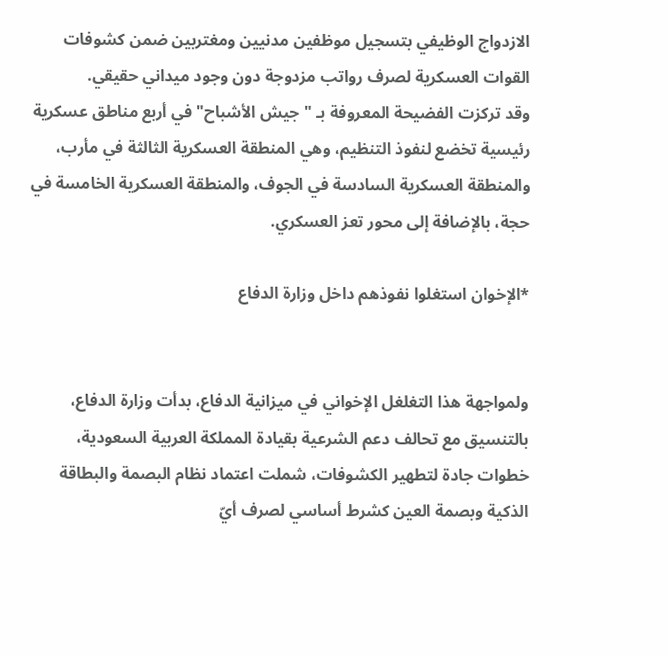الازدواج الوظيفي بتسجيل موظفين مدنيين ومغتربين ضمن كشوفات القوات العسكرية لصرف رواتب مزدوجة دون وجود ميداني حقيقي.
وقد تركزت الفضيحة المعروفة بـ "جيش الأشباح" في أربع مناطق عسكرية رئيسية تخضع لنفوذ التنظيم، وهي المنطقة العسكرية الثالثة في مأرب، والمنطقة العسكرية السادسة في الجوف، والمنطقة العسكرية الخامسة في حجة، بالإضافة إلى محور تعز العسكري.

*الإخوان استغلوا نفوذهم داخل وزارة الدفاع


ولمواجهة هذا التغلغل الإخواني في ميزانية الدفاع، بدأت وزارة الدفاع، بالتنسيق مع تحالف دعم الشرعية بقيادة المملكة العربية السعودية، خطوات جادة لتطهير الكشوفات، شملت اعتماد نظام البصمة والبطاقة الذكية وبصمة العين كشرط أساسي لصرف أيّ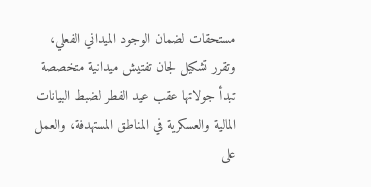مستحقات لضمان الوجود الميداني الفعلي، وتقرر تشكيل لجان تفتيش ميدانية متخصصة تبدأ جولاتها عقب عيد الفطر لضبط البيانات المالية والعسكرية في المناطق المستهدفة، والعمل على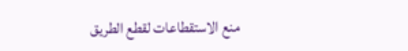منع الاستقطاعات لقطع الطريق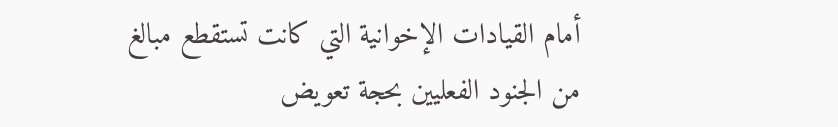أمام القيادات الإخوانية التي كانت تستقطع مبالغ من الجنود الفعليين بحجة تعويض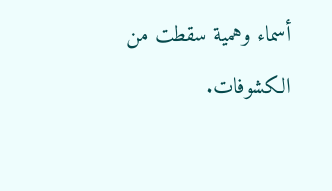أسماء وهمية سقطت من الكشوفات.